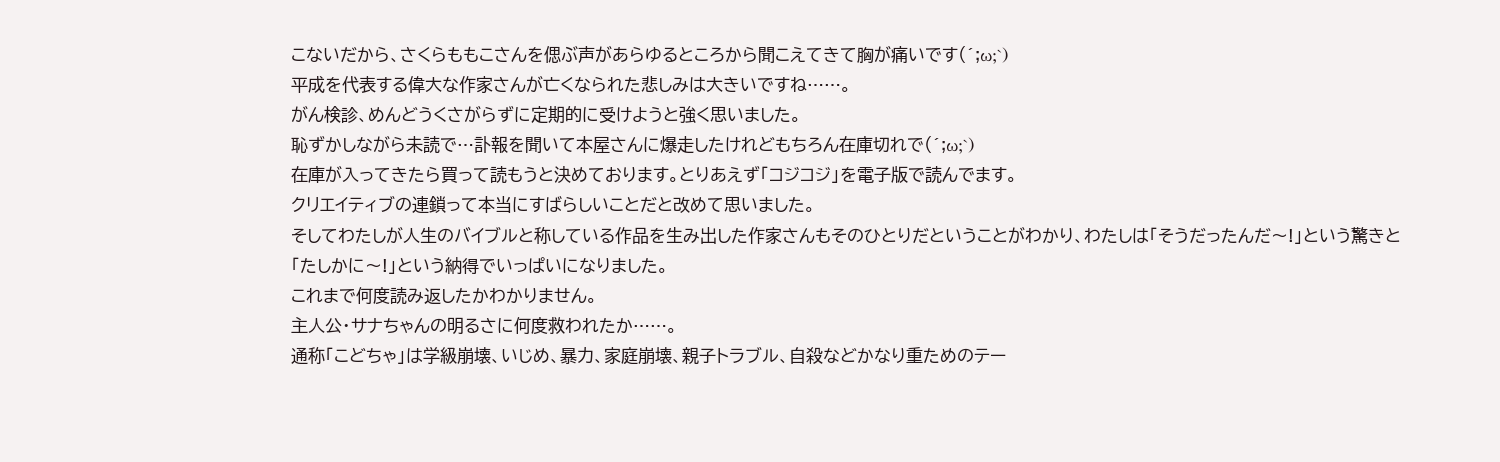こないだから、さくらももこさんを偲ぶ声があらゆるところから聞こえてきて胸が痛いです(´;ω;`)
平成を代表する偉大な作家さんが亡くなられた悲しみは大きいですね……。
がん検診、めんどうくさがらずに定期的に受けようと強く思いました。
恥ずかしながら未読で…訃報を聞いて本屋さんに爆走したけれどもちろん在庫切れで(´;ω;`)
在庫が入ってきたら買って読もうと決めております。とりあえず「コジコジ」を電子版で読んでます。
クリエイティブの連鎖って本当にすばらしいことだと改めて思いました。
そしてわたしが人生のバイブルと称している作品を生み出した作家さんもそのひとりだということがわかり、わたしは「そうだったんだ〜!」という驚きと「たしかに〜!」という納得でいっぱいになりました。
これまで何度読み返したかわかりません。
主人公・サナちゃんの明るさに何度救われたか……。
通称「こどちゃ」は学級崩壊、いじめ、暴力、家庭崩壊、親子トラブル、自殺などかなり重ためのテー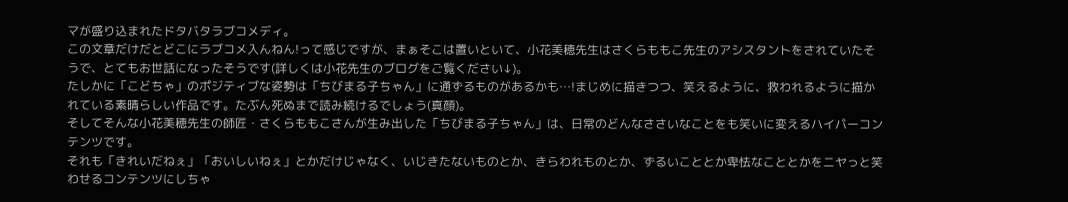マが盛り込まれたドタバタラブコメディ。
この文章だけだとどこにラブコメ入んねん!って感じですが、まぁそこは置いといて、小花美穂先生はさくらももこ先生のアシスタントをされていたそうで、とてもお世話になったそうです(詳しくは小花先生のブログをご覧ください↓)。
たしかに「こどちゃ」のポジティブな姿勢は「ちびまる子ちゃん」に通ずるものがあるかも…!まじめに描きつつ、笑えるように、救われるように描かれている素晴らしい作品です。たぶん死ぬまで読み続けるでしょう(真顔)。
そしてそんな小花美穂先生の師匠・さくらももこさんが生み出した「ちびまる子ちゃん」は、日常のどんなささいなことをも笑いに変えるハイパーコンテンツです。
それも「きれいだねぇ」「おいしいねぇ」とかだけじゃなく、いじきたないものとか、きらわれものとか、ずるいこととか卑怯なこととかをニヤっと笑わせるコンテンツにしちゃ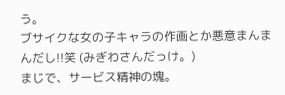う。
ブサイクな女の子キャラの作画とか悪意まんまんだし!!笑 (みぎわさんだっけ。)
まじで、サービス精神の塊。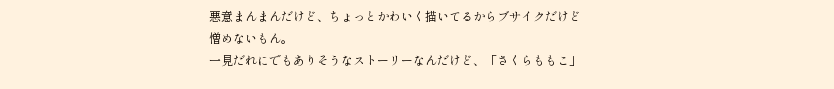悪意まんまんだけど、ちょっとかわいく描いてるからブサイクだけど憎めないもん。
一見だれにでもありそうなストーリーなんだけど、「さくらももこ」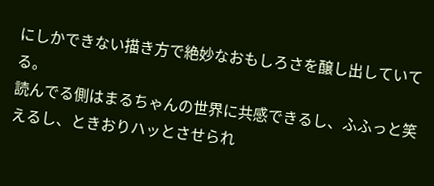にしかできない描き方で絶妙なおもしろさを醸し出していてる。
読んでる側はまるちゃんの世界に共感できるし、ふふっと笑えるし、ときおりハッとさせられ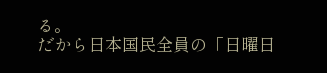る。
だから日本国民全員の「日曜日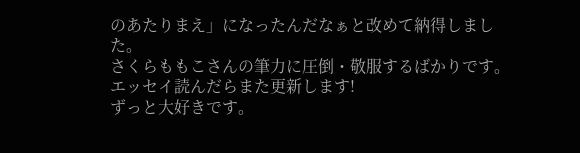のあたりまえ」になったんだなぁと改めて納得しました。
さくらももこさんの筆力に圧倒・敬服するばかりです。
エッセイ読んだらまた更新します!
ずっと大好きです。